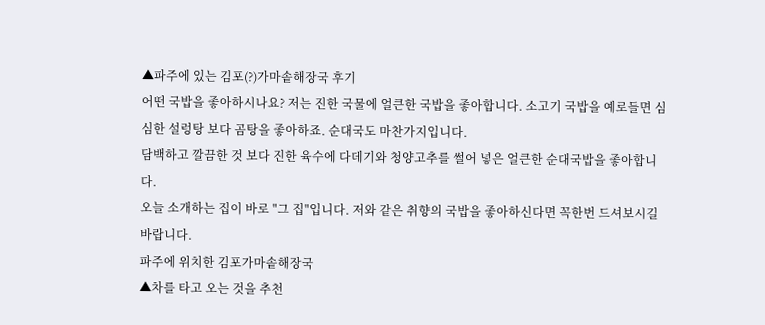▲파주에 있는 김포(?)가마솥해장국 후기
어떤 국밥을 좋아하시나요? 저는 진한 국물에 얼큰한 국밥을 좋아합니다. 소고기 국밥을 예로들면 심심한 설렁탕 보다 곰탕을 좋아하죠. 순대국도 마찬가지입니다.
담백하고 깔끔한 것 보다 진한 육수에 다데기와 청양고추를 썰어 넣은 얼큰한 순대국밥을 좋아합니다.
오늘 소개하는 집이 바로 "그 집"입니다. 저와 같은 취향의 국밥을 좋아하신다면 꼭한번 드셔보시길 바랍니다.
파주에 위치한 김포가마솥해장국
▲차를 타고 오는 것을 추천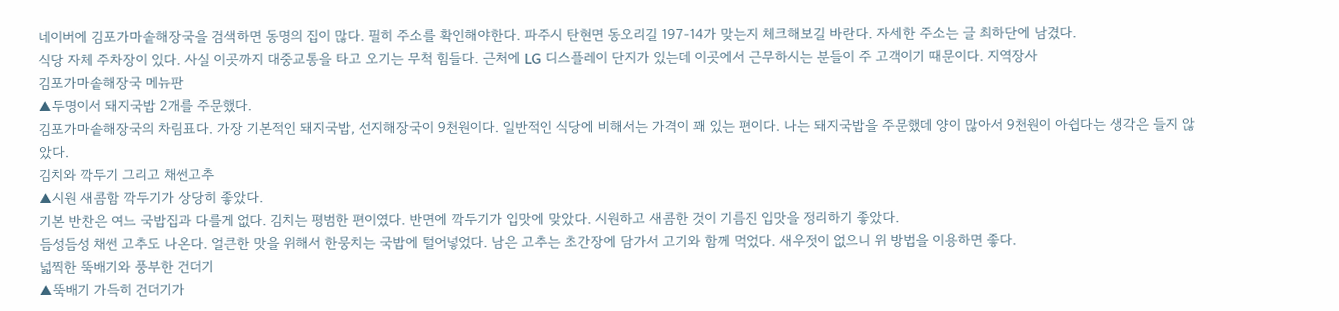네이버에 김포가마솥해장국을 검색하면 동명의 집이 많다. 필히 주소를 확인해야한다. 파주시 탄현면 동오리길 197-14가 맞는지 체크해보길 바란다. 자세한 주소는 글 최하단에 남겼다.
식당 자체 주차장이 있다. 사실 이곳까지 대중교통을 타고 오기는 무척 힘들다. 근처에 LG 디스플레이 단지가 있는데 이곳에서 근무하시는 분들이 주 고객이기 때문이다. 지역장사
김포가마솥해장국 메뉴판
▲두명이서 돼지국밥 2개를 주문했다.
김포가마솥해장국의 차림표다. 가장 기본적인 돼지국밥, 선지해장국이 9천원이다. 일반적인 식당에 비해서는 가격이 꽤 있는 편이다. 나는 돼지국밥을 주문했데 양이 많아서 9천원이 아쉽다는 생각은 들지 않았다.
김치와 깍두기 그리고 채썬고추
▲시원 새콤함 깍두기가 상당히 좋았다.
기본 반찬은 여느 국밥집과 다를게 없다. 김치는 평범한 편이였다. 반면에 깍두기가 입맛에 맞았다. 시원하고 새콤한 것이 기름진 입맛을 정리하기 좋았다.
듬성듬성 채썬 고추도 나온다. 얼큰한 맛을 위해서 한뭉치는 국밥에 털어넣었다. 남은 고추는 초간장에 담가서 고기와 함께 먹었다. 새우젓이 없으니 위 방법을 이용하면 좋다.
넓찍한 뚝배기와 풍부한 건더기
▲뚝배기 가득히 건더기가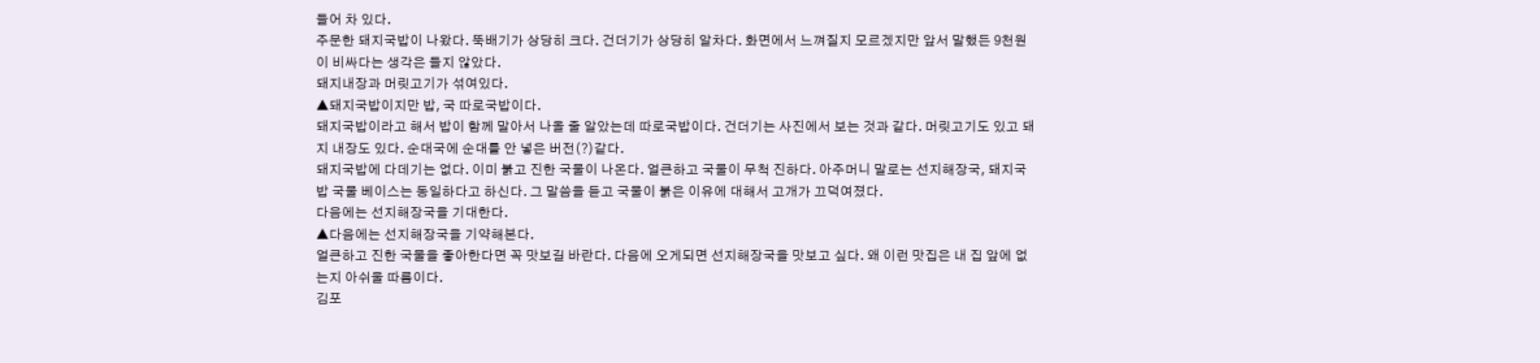들어 차 있다.
주문한 돼지국밥이 나왔다. 뚝배기가 상당히 크다. 건더기가 상당히 알차다. 화면에서 느껴질지 모르겠지만 앞서 말했든 9천원이 비싸다는 생각은 들지 않았다.
돼지내장과 머릿고기가 섞여있다.
▲돼지국밥이지만 밥, 국 따로국밥이다.
돼지국밥이라고 해서 밥이 함께 말아서 나올 줄 알았는데 따로국밥이다. 건더기는 사진에서 보는 것과 같다. 머릿고기도 있고 돼지 내장도 있다. 순대국에 순대를 안 넣은 버전(?)같다.
돼지국밥에 다데기는 없다. 이미 붉고 진한 국물이 나온다. 얼큰하고 국물이 무척 진하다. 아주머니 말로는 선지해장국, 돼지국밥 국물 베이스는 동일하다고 하신다. 그 말씀을 듣고 국물이 붉은 이유에 대해서 고개가 끄덕여졌다.
다음에는 선지해장국을 기대한다.
▲다음에는 선지해장국을 기약해본다.
얼큰하고 진한 국물을 좋아한다면 꼭 맛보길 바란다. 다음에 오게되면 선지해장국을 맛보고 싶다. 왜 이런 맛집은 내 집 앞에 없는지 아쉬울 따름이다.
김포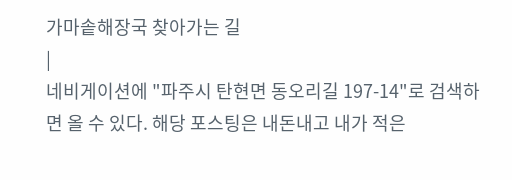가마솥해장국 찾아가는 길
|
네비게이션에 "파주시 탄현면 동오리길 197-14"로 검색하면 올 수 있다. 해당 포스팅은 내돈내고 내가 적은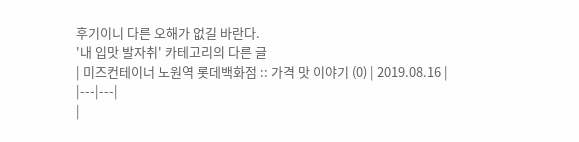후기이니 다른 오해가 없길 바란다.
'내 입맛 발자취' 카테고리의 다른 글
| 미즈컨테이너 노원역 롯데백화점 :: 가격 맛 이야기 (0) | 2019.08.16 |
|---|---|
|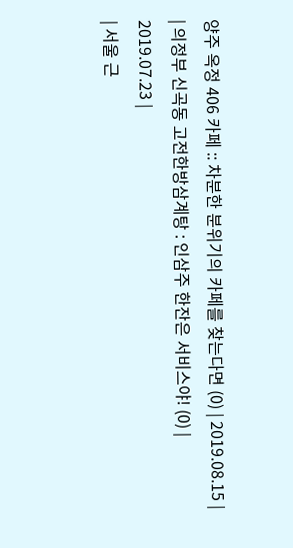양주 옥정 406 카페 :: 차분한 분위기의 카페를 찾는다면 (0) | 2019.08.15 |
| 의정부 신곡동 고전한방삼계탕 : 인삼주 한잔은 서비스야! (0) | 2019.07.23 |
| 서울 근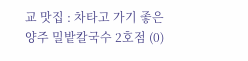교 맛집 : 차타고 가기 좋은 양주 밀밭칼국수 2호점 (0)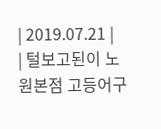| 2019.07.21 |
| 털보고된이 노원본점 고등어구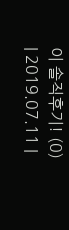이 솔직후기! (0) | 2019.07.11 |